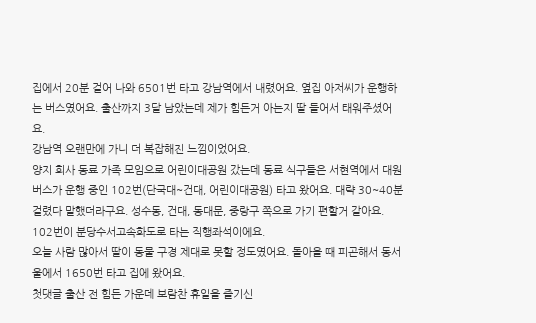집에서 20분 걸어 나와 6501번 타고 강남역에서 내렸어요. 옆집 아저씨가 운행하는 버스였어요. 출산까지 3달 남았는데 제가 힘든거 아는지 딸 들어서 태워주셨어요.
강남역 오랜만에 가니 더 복잡해진 느낌이었어요.
양지 회사 동료 가족 모임으로 어린이대공원 갔는데 동료 식구들은 서현역에서 대원버스가 운행 중인 102번(단국대~건대, 어린이대공원) 타고 왔어요. 대략 30~40분 걸렸다 말했더라구요. 성수동, 건대, 동대문, 중랑구 쪽으로 가기 편할거 같아요.
102번이 분당수서고속화도로 타는 직행좌석이에요.
오늘 사람 많아서 딸이 동물 구경 제대로 못할 정도였어요. 돌아올 때 피곤해서 동서울에서 1650번 타고 집에 왔어요.
첫댓글 출산 전 힘든 가운데 보람찬 휴일을 즐기신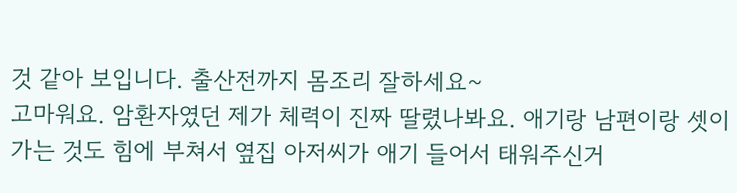것 같아 보입니다. 출산전까지 몸조리 잘하세요~
고마워요. 암환자였던 제가 체력이 진짜 딸렸나봐요. 애기랑 남편이랑 셋이 가는 것도 힘에 부쳐서 옆집 아저씨가 애기 들어서 태워주신거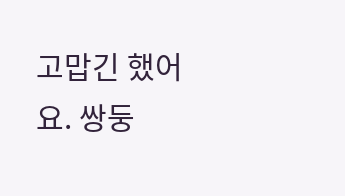고맙긴 했어요. 쌍둥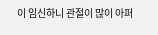이 임신하니 관절이 많이 아퍼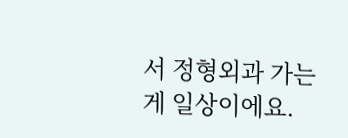서 정형외과 가는게 일상이에요.